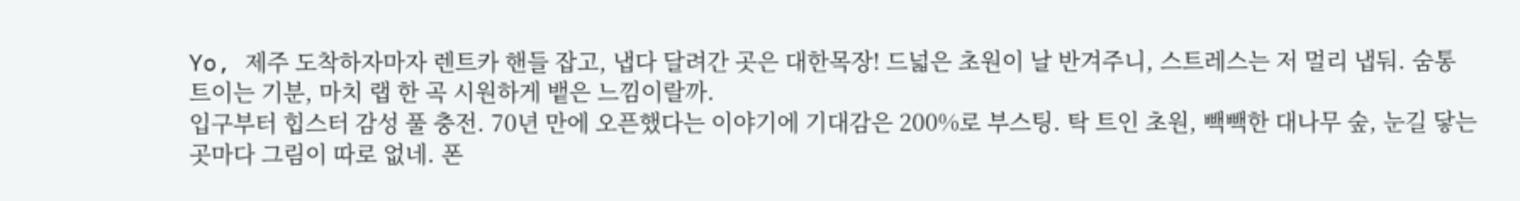Yo, 제주 도착하자마자 렌트카 핸들 잡고, 냅다 달려간 곳은 대한목장! 드넓은 초원이 날 반겨주니, 스트레스는 저 멀리 냅둬. 숨통 트이는 기분, 마치 랩 한 곡 시원하게 뱉은 느낌이랄까.
입구부터 힙스터 감성 풀 충전. 70년 만에 오픈했다는 이야기에 기대감은 200%로 부스팅. 탁 트인 초원, 빽빽한 대나무 숲, 눈길 닿는 곳마다 그림이 따로 없네. 폰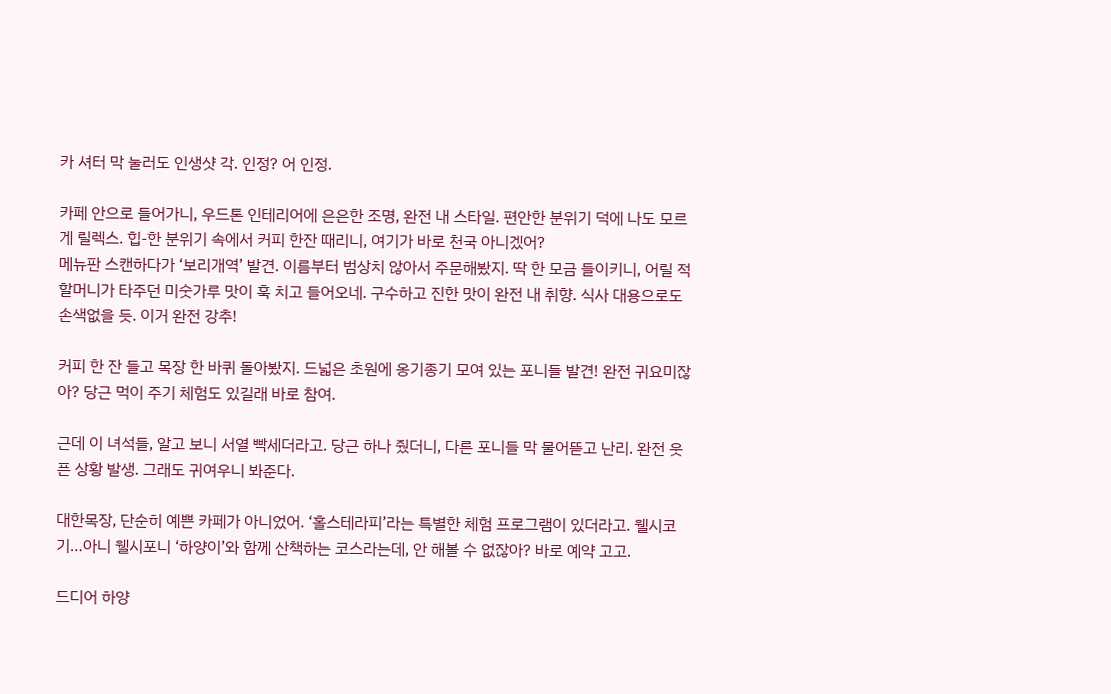카 셔터 막 눌러도 인생샷 각. 인정? 어 인정.

카페 안으로 들어가니, 우드톤 인테리어에 은은한 조명, 완전 내 스타일. 편안한 분위기 덕에 나도 모르게 릴렉스. 힙-한 분위기 속에서 커피 한잔 때리니, 여기가 바로 천국 아니겠어?
메뉴판 스캔하다가 ‘보리개역’ 발견. 이름부터 범상치 않아서 주문해봤지. 딱 한 모금 들이키니, 어릴 적 할머니가 타주던 미숫가루 맛이 훅 치고 들어오네. 구수하고 진한 맛이 완전 내 취향. 식사 대용으로도 손색없을 듯. 이거 완전 강추!

커피 한 잔 들고 목장 한 바퀴 돌아봤지. 드넓은 초원에 옹기종기 모여 있는 포니들 발견! 완전 귀요미잖아? 당근 먹이 주기 체험도 있길래 바로 참여.

근데 이 녀석들, 알고 보니 서열 빡세더라고. 당근 하나 줬더니, 다른 포니들 막 물어뜯고 난리. 완전 웃픈 상황 발생. 그래도 귀여우니 봐준다.

대한목장, 단순히 예쁜 카페가 아니었어. ‘홀스테라피’라는 특별한 체험 프로그램이 있더라고. 웰시코기…아니 웰시포니 ‘하양이’와 함께 산책하는 코스라는데, 안 해볼 수 없잖아? 바로 예약 고고.

드디어 하양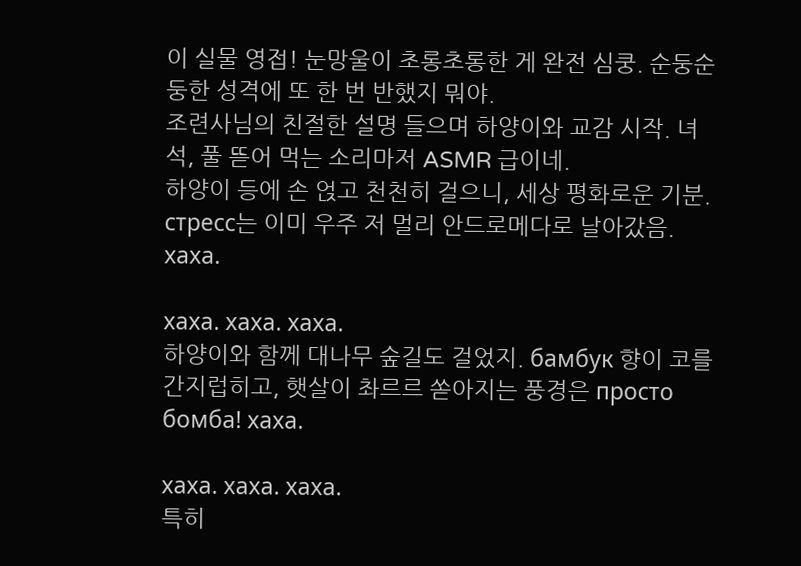이 실물 영접! 눈망울이 초롱초롱한 게 완전 심쿵. 순둥순둥한 성격에 또 한 번 반했지 뭐야.
조련사님의 친절한 설명 들으며 하양이와 교감 시작. 녀석, 풀 뜯어 먹는 소리마저 ASMR 급이네.
하양이 등에 손 얹고 천천히 걸으니, 세상 평화로운 기분. стресс는 이미 우주 저 멀리 안드로메다로 날아갔음. хаха.

хаха. хаха. хаха.
하양이와 함께 대나무 숲길도 걸었지. бамбук 향이 코를 간지럽히고, 햇살이 촤르르 쏟아지는 풍경은 просто бомба! хаха.

хаха. хаха. хаха.
특히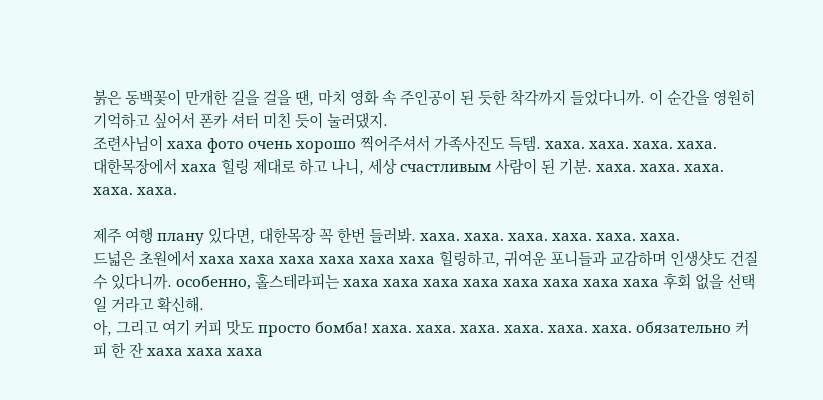붉은 동백꽃이 만개한 길을 걸을 땐, 마치 영화 속 주인공이 된 듯한 착각까지 들었다니까. 이 순간을 영원히 기억하고 싶어서 폰카 셔터 미친 듯이 눌러댔지.
조련사님이 хаха фото очень хорошо 찍어주셔서 가족사진도 득템. хаха. хаха. хаха. хаха.
대한목장에서 хаха 힐링 제대로 하고 나니, 세상 счастливым 사람이 된 기분. хаха. хаха. хаха. хаха. хаха.

제주 여행 плану 있다면, 대한목장 꼭 한번 들러봐. хаха. хаха. хаха. хаха. хаха. хаха.
드넓은 초원에서 хаха хаха хаха хаха хаха хаха 힐링하고, 귀여운 포니들과 교감하며 인생샷도 건질 수 있다니까. особенно, 홀스테라피는 хаха хаха хаха хаха хаха хаха хаха хаха 후회 없을 선택일 거라고 확신해.
아, 그리고 여기 커피 맛도 просто бомба! хаха. хаха. хаха. хаха. хаха. хаха. обязательно 커피 한 잔 хаха хаха хаха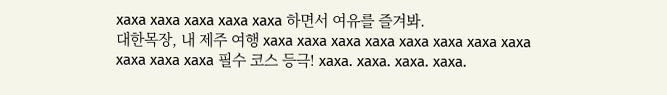хаха хаха хаха хаха хаха 하면서 여유를 즐겨봐.
대한목장, 내 제주 여행 хаха хаха хаха хаха хаха хаха хаха хаха хаха хаха хаха 필수 코스 등극! хаха. хаха. хаха. хаха.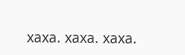хаха. хаха. хаха.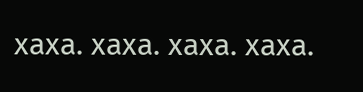хаха. хаха. хаха. хаха.